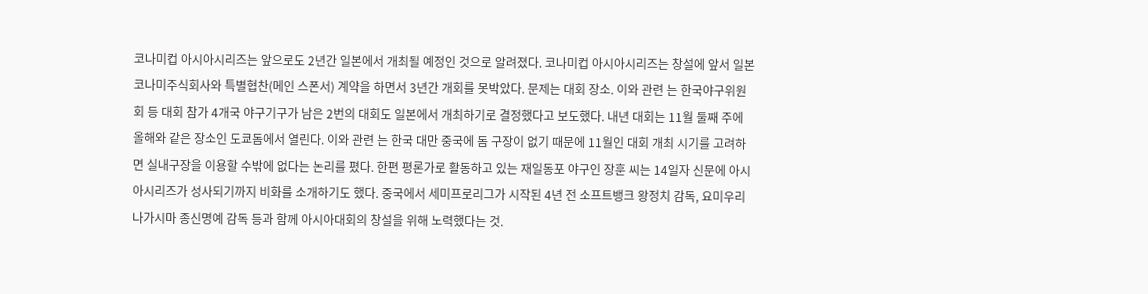코나미컵 아시아시리즈는 앞으로도 2년간 일본에서 개최될 예정인 것으로 알려졌다. 코나미컵 아시아시리즈는 창설에 앞서 일본 코나미주식회사와 특별협찬(메인 스폰서) 계약을 하면서 3년간 개회를 못박았다. 문제는 대회 장소. 이와 관련 는 한국야구위원회 등 대회 참가 4개국 야구기구가 남은 2번의 대회도 일본에서 개최하기로 결정했다고 보도했다. 내년 대회는 11월 둘째 주에 올해와 같은 장소인 도쿄돔에서 열린다. 이와 관련 는 한국 대만 중국에 돔 구장이 없기 때문에 11월인 대회 개최 시기를 고려하면 실내구장을 이용할 수밖에 없다는 논리를 폈다. 한편 평론가로 활동하고 있는 재일동포 야구인 장훈 씨는 14일자 신문에 아시아시리즈가 성사되기까지 비화를 소개하기도 했다. 중국에서 세미프로리그가 시작된 4년 전 소프트뱅크 왕정치 감독, 요미우리 나가시마 종신명예 감독 등과 함께 아시아대회의 창설을 위해 노력했다는 것.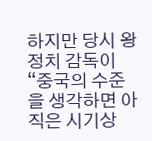하지만 당시 왕정치 감독이 “중국의 수준을 생각하면 아직은 시기상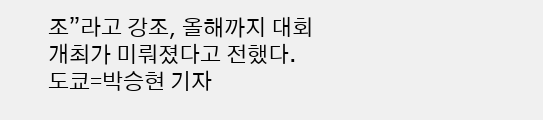조”라고 강조, 올해까지 대회개최가 미뤄졌다고 전했다. 도쿄=박승현 기자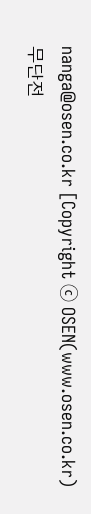nanga@osen.co.kr [Copyright ⓒ OSEN(www.osen.co.kr) 무단전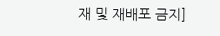재 및 재배포 금지]